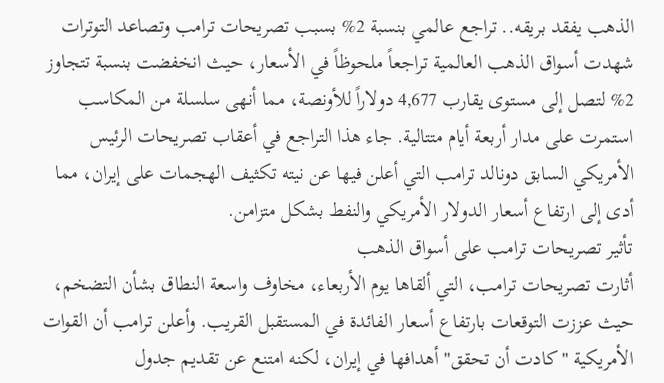الذهب يفقد بريقه.. تراجع عالمي بنسبة 2% بسبب تصريحات ترامب وتصاعد التوترات
شهدت أسواق الذهب العالمية تراجعاً ملحوظاً في الأسعار، حيث انخفضت بنسبة تتجاوز 2% لتصل إلى مستوى يقارب 4,677 دولاراً للأونصة، مما أنهى سلسلة من المكاسب استمرت على مدار أربعة أيام متتالية. جاء هذا التراجع في أعقاب تصريحات الرئيس الأمريكي السابق دونالد ترامب التي أعلن فيها عن نيته تكثيف الهجمات على إيران، مما أدى إلى ارتفاع أسعار الدولار الأمريكي والنفط بشكل متزامن.
تأثير تصريحات ترامب على أسواق الذهب
أثارت تصريحات ترامب، التي ألقاها يوم الأربعاء، مخاوف واسعة النطاق بشأن التضخم، حيث عززت التوقعات بارتفاع أسعار الفائدة في المستقبل القريب. وأعلن ترامب أن القوات الأمريكية "كادت أن تحقق" أهدافها في إيران، لكنه امتنع عن تقديم جدول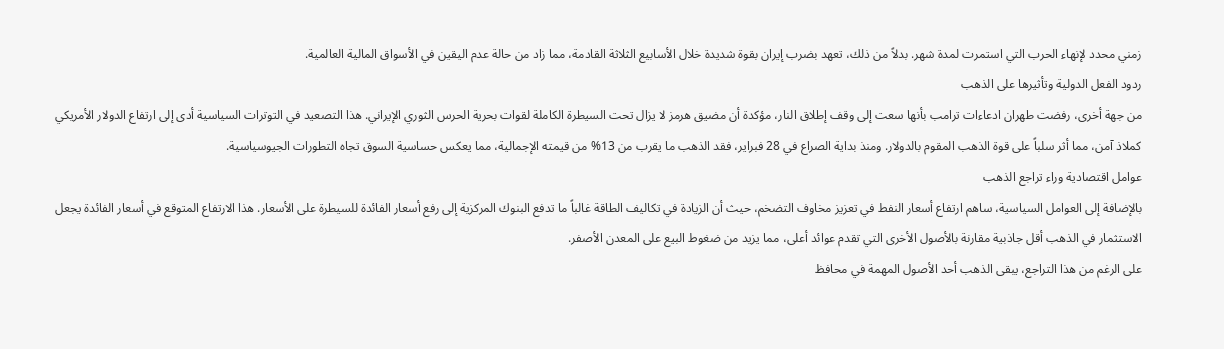زمني محدد لإنهاء الحرب التي استمرت لمدة شهر. بدلاً من ذلك، تعهد بضرب إيران بقوة شديدة خلال الأسابيع الثلاثة القادمة، مما زاد من حالة عدم اليقين في الأسواق المالية العالمية.
ردود الفعل الدولية وتأثيرها على الذهب
من جهة أخرى، رفضت طهران ادعاءات ترامب بأنها سعت إلى وقف إطلاق النار، مؤكدة أن مضيق هرمز لا يزال تحت السيطرة الكاملة لقوات بحرية الحرس الثوري الإيراني. هذا التصعيد في التوترات السياسية أدى إلى ارتفاع الدولار الأمريكي كملاذ آمن، مما أثر سلباً على قوة الذهب المقوم بالدولار. ومنذ بداية الصراع في 28 فبراير، فقد الذهب ما يقرب من 13% من قيمته الإجمالية، مما يعكس حساسية السوق تجاه التطورات الجيوسياسية.
عوامل اقتصادية وراء تراجع الذهب
بالإضافة إلى العوامل السياسية، ساهم ارتفاع أسعار النفط في تعزيز مخاوف التضخم، حيث أن الزيادة في تكاليف الطاقة غالباً ما تدفع البنوك المركزية إلى رفع أسعار الفائدة للسيطرة على الأسعار. هذا الارتفاع المتوقع في أسعار الفائدة يجعل الاستثمار في الذهب أقل جاذبية مقارنة بالأصول الأخرى التي تقدم عوائد أعلى، مما يزيد من ضغوط البيع على المعدن الأصفر.
على الرغم من هذا التراجع، يبقى الذهب أحد الأصول المهمة في محافظ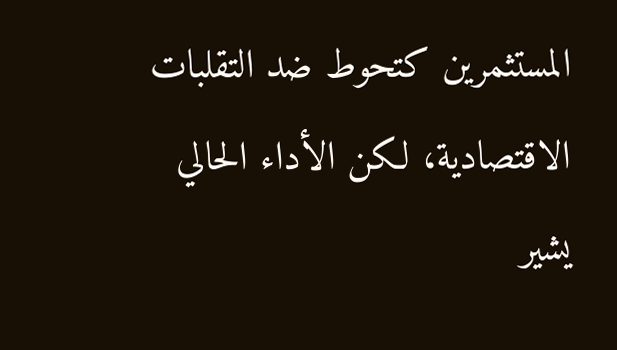المستثمرين كتحوط ضد التقلبات الاقتصادية، لكن الأداء الحالي يشير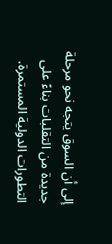إلى أن السوق يتجه نحو مرحلة جديدة من التقلبات بناءً على التطورات الدولية المستمرة.